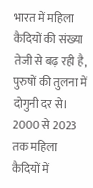भारत में महिला कैदियों की संख्या तेजी से बढ़ रही है, पुरुषों की तुलना में दोगुनी दर से। 2000 से 2023 तक महिला कैदियों में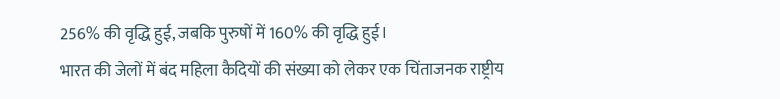256% की वृद्धि हुई, जबकि पुरुषों में 160% की वृद्धि हुई।
भारत की जेलों में बंद महिला कैदियों की संख्या को लेकर एक चिंताजनक राष्ट्रीय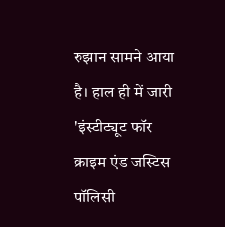रुझान सामने आया है। हाल ही में जारी 'इंस्टीट्यूट फॉर क्राइम एंड जस्टिस पॉलिसी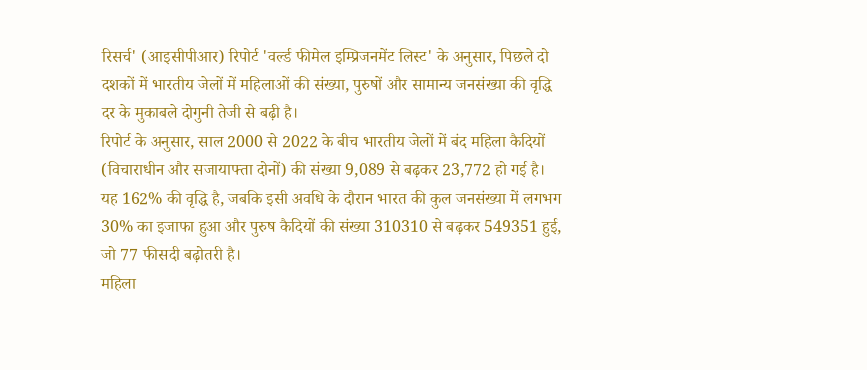रिसर्च' (आइसीपीआर) रिपोर्ट 'वर्ल्ड फीमेल इम्प्रिजनमेंट लिस्ट' के अनुसार, पिछले दो दशकों में भारतीय जेलों में महिलाओं की संख्या, पुरुषों और सामान्य जनसंख्या की वृद्धि दर के मुकाबले दोगुनी तेजी से बढ़ी है।
रिपोर्ट के अनुसार, साल 2000 से 2022 के बीच भारतीय जेलों में बंद महिला कैदियों (विचाराधीन और सजायाफ्ता दोनों) की संख्या 9,089 से बढ़कर 23,772 हो गई है।
यह 162% की वृद्धि है, जबकि इसी अवधि के दौरान भारत की कुल जनसंख्या में लगभग 30% का इजाफा हुआ और पुरुष कैदियों की संख्या 310310 से बढ़कर 549351 हुई, जो 77 फीसदी बढ़ोतरी है।
महिला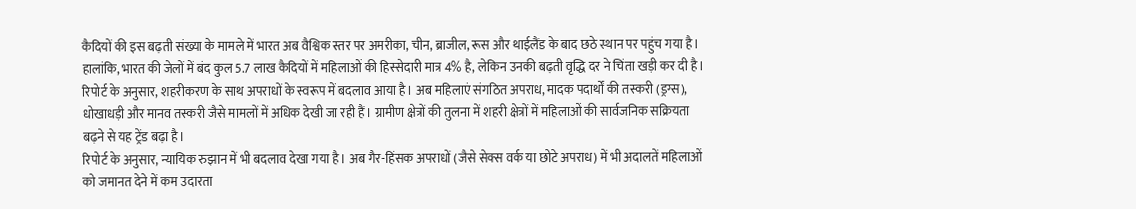कैदियों की इस बढ़ती संख्या के मामले में भारत अब वैश्विक स्तर पर अमरीका, चीन, ब्राजील, रूस और थाईलैंड के बाद छठे स्थान पर पहुंच गया है।
हालांकि, भारत की जेलों में बंद कुल 5.7 लाख कैदियों में महिलाओं की हिस्सेदारी मात्र 4% है, लेकिन उनकी बढ़ती वृद्धि दर ने चिंता खड़ी कर दी है।
रिपोर्ट के अनुसार, शहरीकरण के साथ अपराधों के स्वरूप में बदलाव आया है। अब महिलाएं संगठित अपराध, मादक पदार्थों की तस्करी (ड्रग्स), धोखाधड़ी और मानव तस्करी जैसे मामलों में अधिक देखी जा रही हैं। ग्रामीण क्षेत्रों की तुलना में शहरी क्षेत्रों में महिलाओं की सार्वजनिक सक्रियता बढ़ने से यह ट्रेंड बढ़ा है।
रिपोर्ट के अनुसार, न्यायिक रुझान में भी बदलाव देखा गया है। अब गैर-हिंसक अपराधों (जैसे सेक्स वर्क या छोटे अपराध) में भी अदालतें महिलाओं को जमानत देने में कम उदारता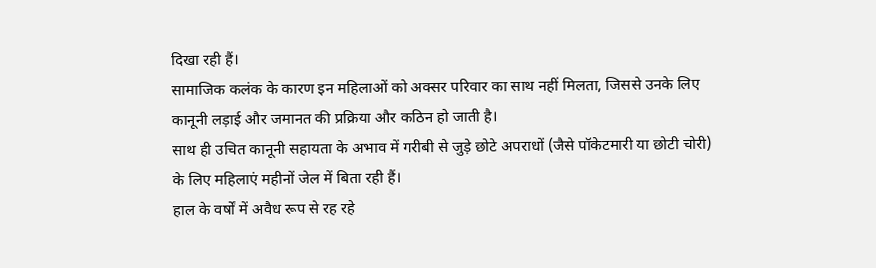दिखा रही हैं।
सामाजिक कलंक के कारण इन महिलाओं को अक्सर परिवार का साथ नहीं मिलता, जिससे उनके लिए कानूनी लड़ाई और जमानत की प्रक्रिया और कठिन हो जाती है।
साथ ही उचित कानूनी सहायता के अभाव में गरीबी से जुड़े छोटे अपराधों (जैसे पॉकेटमारी या छोटी चोरी) के लिए महिलाएं महीनों जेल में बिता रही हैं।
हाल के वर्षों में अवैध रूप से रह रहे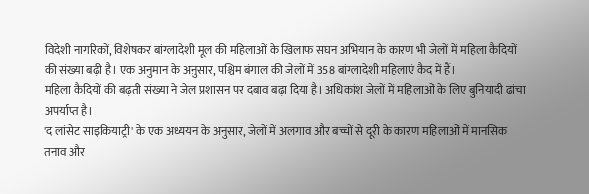विदेशी नागरिकों, विशेषकर बांग्लादेशी मूल की महिलाओं के खिलाफ सघन अभियान के कारण भी जेलों में महिला कैदियों की संख्या बढ़ी है। एक अनुमान के अऩुसार, पश्चिम बंगाल की जेलों में 358 बांग्लादेशी महिलाएं कैद में हैं।
महिला कैदियों की बढ़ती संख्या ने जेल प्रशासन पर दबाव बढ़ा दिया है। अधिकांश जेलों में महिलाओं के लिए बुनियादी ढांचा अपर्याप्त है।
'द लांसेट साइकियाट्री' के एक अध्ययन के अनुसार, जेलों में अलगाव और बच्चों से दूरी के कारण महिलाओं में मानसिक तनाव और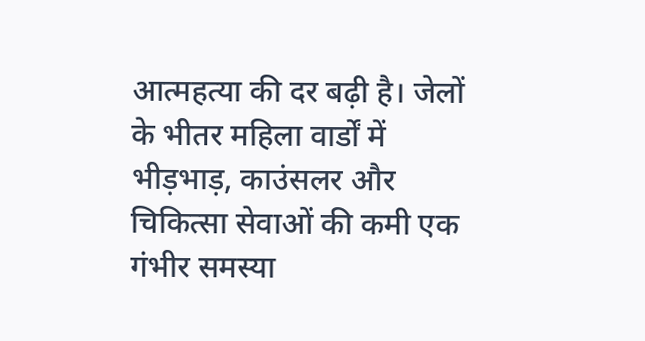आत्महत्या की दर बढ़ी है। जेलों के भीतर महिला वार्डों में भीड़भाड़, काउंसलर और चिकित्सा सेवाओं की कमी एक गंभीर समस्या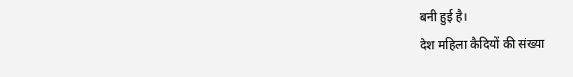बनी हुई है।
देश महिला कैदियों की संख्या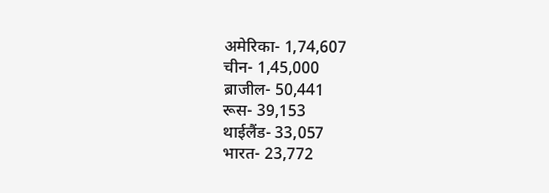अमेरिका- 1,74,607
चीन- 1,45,000
ब्राजील- 50,441
रूस- 39,153
थाईलैंड- 33,057
भारत- 23,772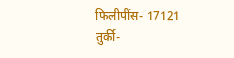फिलीपींस- 17121
तुर्की-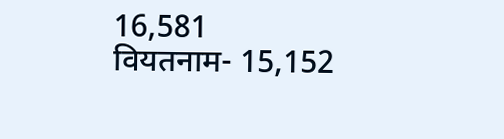16,581
वियतनाम- 15,152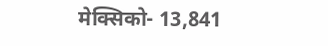मेक्सिको- 13,841